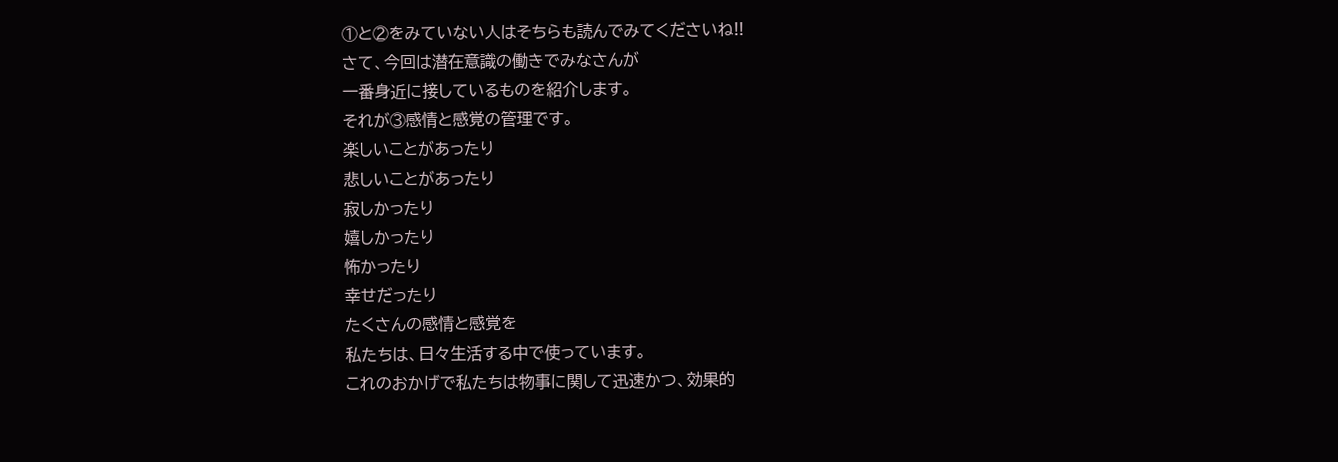①と②をみていない人はそちらも読んでみてくださいね!!
さて、今回は潜在意識の働きでみなさんが
一番身近に接しているものを紹介します。
それが③感情と感覚の管理です。
楽しいことがあったり
悲しいことがあったり
寂しかったり
嬉しかったり
怖かったり
幸せだったり
たくさんの感情と感覚を
私たちは、日々生活する中で使っています。
これのおかげで私たちは物事に関して迅速かつ、効果的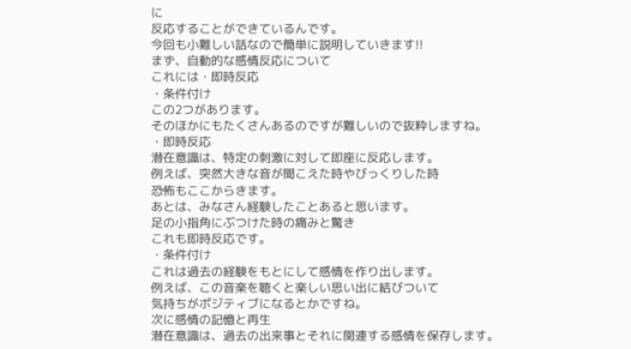に
反応することができているんです。
今回も小難しい話なので簡単に説明していきます!!
まず、自動的な感情反応について
これには・即時反応
・条件付け
この2つがあります。
そのほかにもたくさんあるのですが難しいので抜粋しますね。
・即時反応
潜在意識は、特定の刺激に対して即座に反応します。
例えば、突然大きな音が聞こえた時やびっくりした時
恐怖もここからきます。
あとは、みなさん経験したことあると思います。
足の小指角にぶつけた時の痛みと驚き
これも即時反応です。
・条件付け
これは過去の経験をもとにして感情を作り出します。
例えば、この音楽を聴くと楽しい思い出に結びついて
気持ちがポジティブになるとかですね。
次に感情の記憶と再生
潜在意識は、過去の出来事とそれに関連する感情を保存します。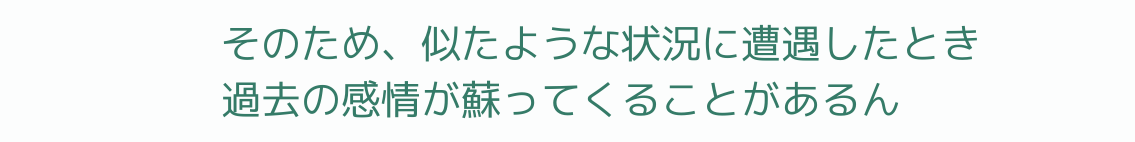そのため、似たような状況に遭遇したとき
過去の感情が蘇ってくることがあるん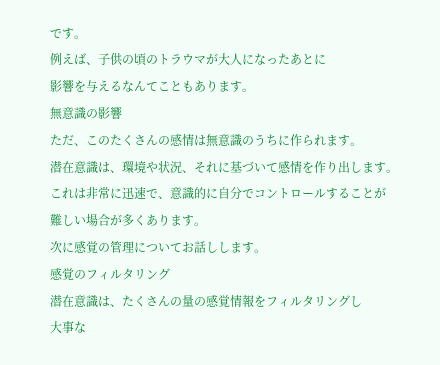です。
例えば、子供の頃のトラウマが大人になったあとに
影響を与えるなんてこともあります。
無意識の影響
ただ、このたくさんの感情は無意識のうちに作られます。
潜在意識は、環境や状況、それに基づいて感情を作り出します。
これは非常に迅速で、意識的に自分でコントロールすることが
難しい場合が多くあります。
次に感覚の管理についてお話しします。
感覚のフィルタリング
潜在意識は、たくさんの量の感覚情報をフィルタリングし
大事な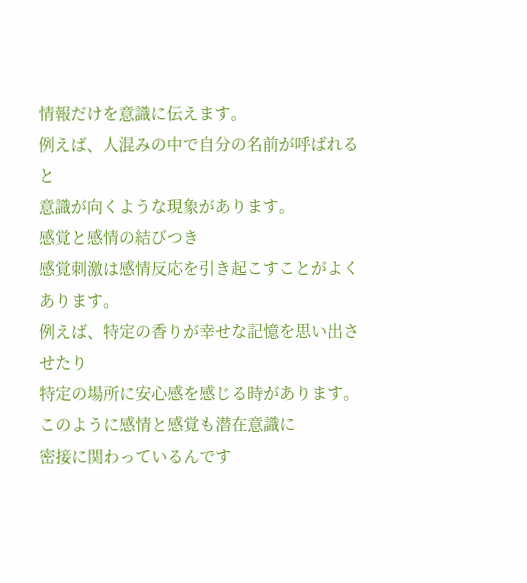情報だけを意識に伝えます。
例えば、人混みの中で自分の名前が呼ばれると
意識が向くような現象があります。
感覚と感情の結びつき
感覚刺激は感情反応を引き起こすことがよくあります。
例えば、特定の香りが幸せな記憶を思い出させたり
特定の場所に安心感を感じる時があります。
このように感情と感覚も潜在意識に
密接に関わっているんです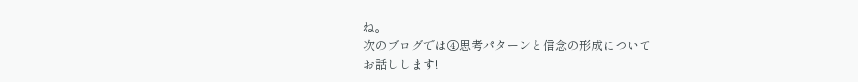ね。
次のブログでは④思考パターンと信念の形成について
お話しします!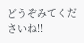どうぞみてくださいね!!